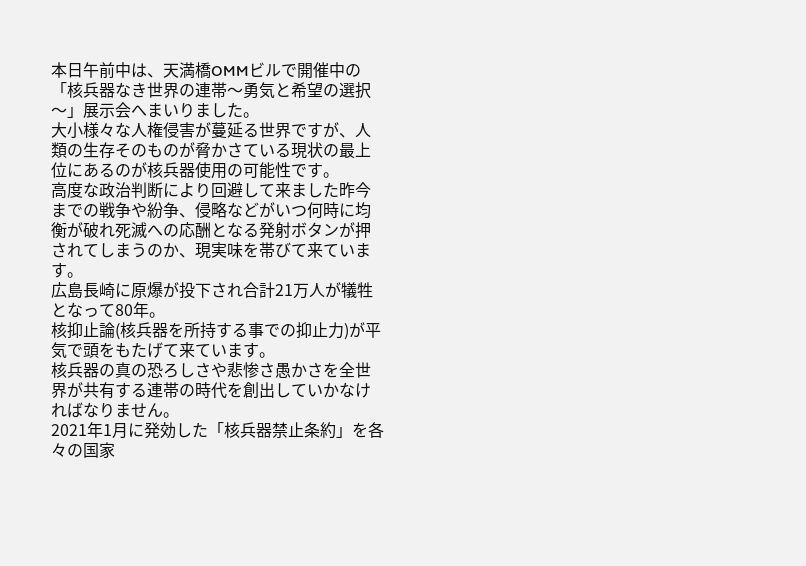本日午前中は、天満橋OMMビルで開催中の「核兵器なき世界の連帯〜勇気と希望の選択〜」展示会へまいりました。
大小様々な人権侵害が蔓延る世界ですが、人類の生存そのものが脅かさている現状の最上位にあるのが核兵器使用の可能性です。
高度な政治判断により回避して来ました昨今までの戦争や紛争、侵略などがいつ何時に均衡が破れ死滅への応酬となる発射ボタンが押されてしまうのか、現実味を帯びて来ています。
広島長崎に原爆が投下され合計21万人が犠牲となって80年。
核抑止論(核兵器を所持する事での抑止力)が平気で頭をもたげて来ています。
核兵器の真の恐ろしさや悲惨さ愚かさを全世界が共有する連帯の時代を創出していかなければなりません。
2021年1月に発効した「核兵器禁止条約」を各々の国家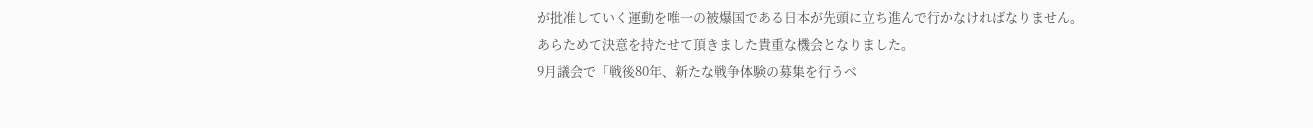が批准していく運動を唯一の被爆国である日本が先頭に立ち進んで行かなければなりません。
あらためて決意を持たせて頂きました貴重な機会となりました。
9月議会で「戦後80年、新たな戦争体験の募集を行うべ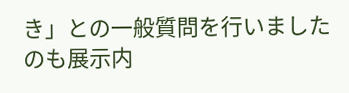き」との一般質問を行いましたのも展示内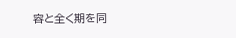容と全く期を同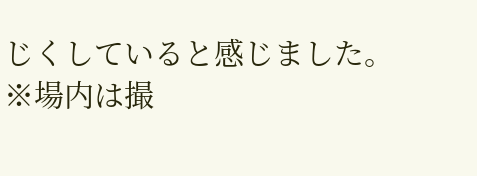じくしていると感じました。
※場内は撮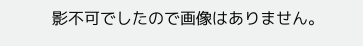影不可でしたので画像はありません。